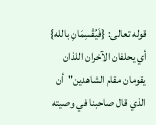قوله تعالى: {فَيُقْسِمَانِ بالله} أي يحلفان الآخران اللذان يقومان مقام الشاهدين"أن الذي قال صاحبنا في وصيته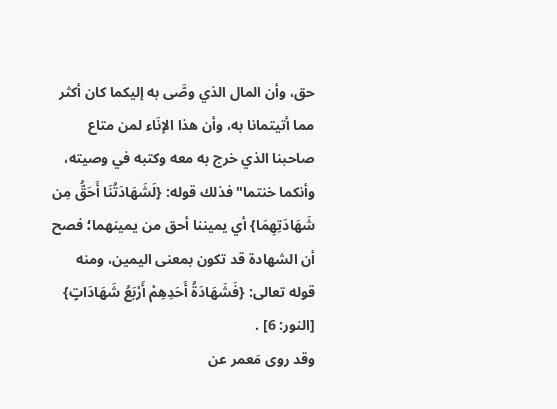حق، وأن المال الذي وصَّى به إليكما كان أكثر مما أتيتمانا به، وأن هذا الإنَاء لمن متاع صاحبنا الذي خرج به معه وكتبه في وصيته، وأنكما خنتما"فذلك قوله: {لَشَهَادَتُنَا أَحَقُّ مِن شَهَادَتِهِمَا} أي يميننا أحق من يمينهما؛ فصح أن الشهادة قد تكون بمعنى اليمين، ومنه قوله تعالى: {فَشَهَادَةُ أَحَدِهِمْ أَرْبَعُ شَهَادَاتٍ} [النور: 6] .
وقد روى مَعمر عن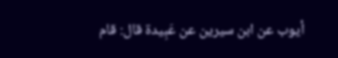أيوب عن ابن سيرين عن عَبِيدة قال: قام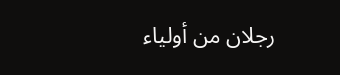رجلان من أولياء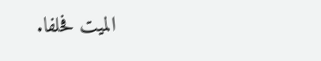الميت فحلفا.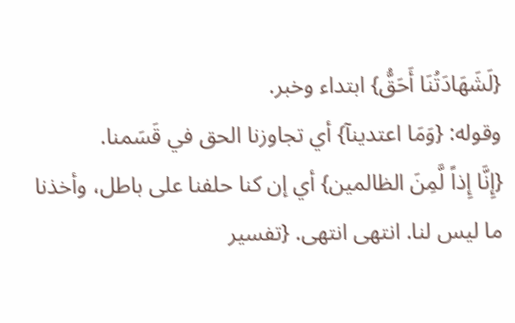{لَشَهَادَتُنَا أَحَقُّ} ابتداء وخبر.
وقوله: {وَمَا اعتدينآ} أي تجاوزنا الحق في قَسَمنا.
{إِنَّا إِذاً لَّمِنَ الظالمين} أي إن كنا حلفنا على باطل، وأخذنا ما ليس لنا. انتهى انتهى. {تفسير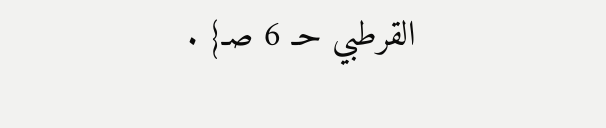القرطبي حـ 6 صـ} .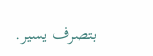بتصرف يسير.